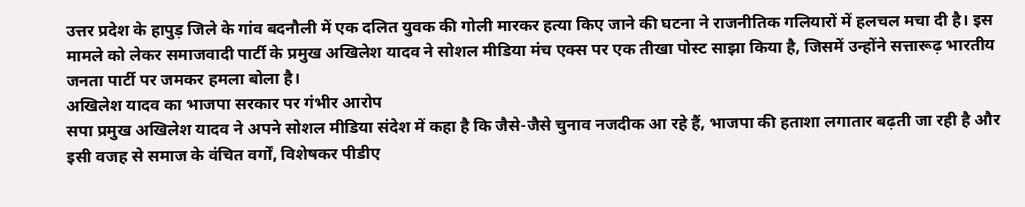उत्तर प्रदेश के हापुड़ जिले के गांव बदनौली में एक दलित युवक की गोली मारकर हत्या किए जाने की घटना ने राजनीतिक गलियारों में हलचल मचा दी है। इस मामले को लेकर समाजवादी पार्टी के प्रमुख अखिलेश यादव ने सोशल मीडिया मंच एक्स पर एक तीखा पोस्ट साझा किया है, जिसमें उन्होंने सत्तारूढ़ भारतीय जनता पार्टी पर जमकर हमला बोला है।
अखिलेश यादव का भाजपा सरकार पर गंभीर आरोप
सपा प्रमुख अखिलेश यादव ने अपने सोशल मीडिया संदेश में कहा है कि जैसे-जैसे चुनाव नजदीक आ रहे हैं, भाजपा की हताशा लगातार बढ़ती जा रही है और इसी वजह से समाज के वंचित वर्गों, विशेषकर पीडीए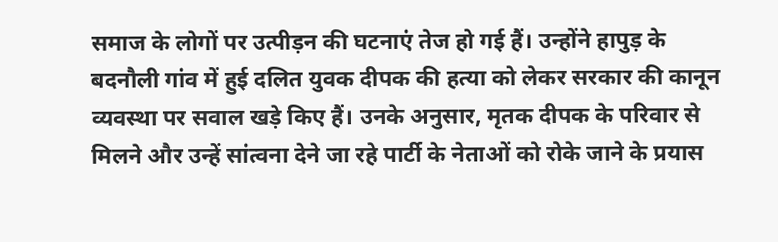समाज के लोगों पर उत्पीड़न की घटनाएं तेज हो गई हैं। उन्होंने हापुड़ के बदनौली गांव में हुई दलित युवक दीपक की हत्या को लेकर सरकार की कानून व्यवस्था पर सवाल खड़े किए हैं। उनके अनुसार, मृतक दीपक के परिवार से मिलने और उन्हें सांत्वना देने जा रहे पार्टी के नेताओं को रोके जाने के प्रयास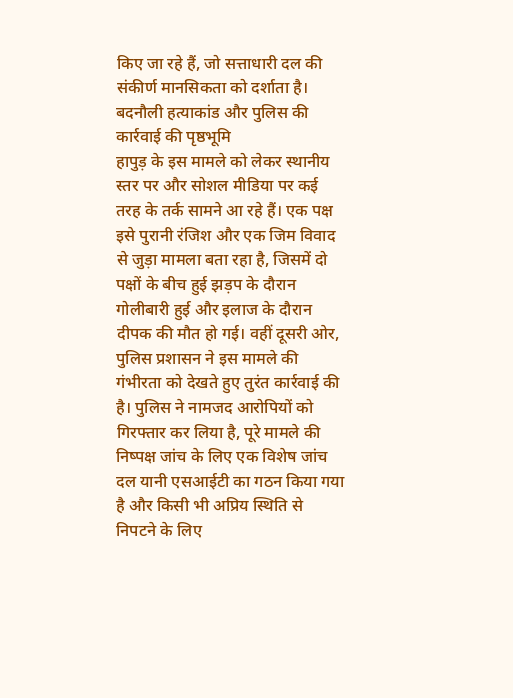किए जा रहे हैं, जो सत्ताधारी दल की संकीर्ण मानसिकता को दर्शाता है।
बदनौली हत्याकांड और पुलिस की कार्रवाई की पृष्ठभूमि
हापुड़ के इस मामले को लेकर स्थानीय स्तर पर और सोशल मीडिया पर कई तरह के तर्क सामने आ रहे हैं। एक पक्ष इसे पुरानी रंजिश और एक जिम विवाद से जुड़ा मामला बता रहा है, जिसमें दो पक्षों के बीच हुई झड़प के दौरान गोलीबारी हुई और इलाज के दौरान दीपक की मौत हो गई। वहीं दूसरी ओर, पुलिस प्रशासन ने इस मामले की गंभीरता को देखते हुए तुरंत कार्रवाई की है। पुलिस ने नामजद आरोपियों को गिरफ्तार कर लिया है, पूरे मामले की निष्पक्ष जांच के लिए एक विशेष जांच दल यानी एसआईटी का गठन किया गया है और किसी भी अप्रिय स्थिति से निपटने के लिए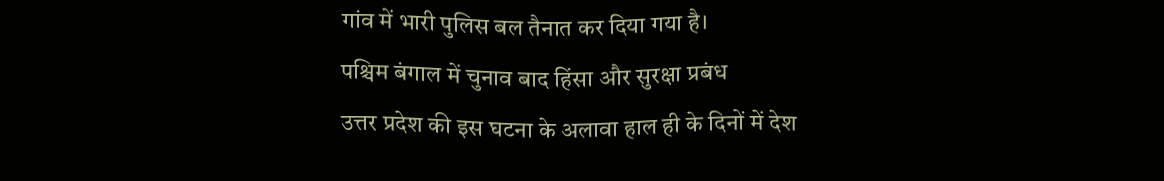गांव में भारी पुलिस बल तैनात कर दिया गया है।
पश्चिम बंगाल में चुनाव बाद हिंसा और सुरक्षा प्रबंध
उत्तर प्रदेश की इस घटना के अलावा हाल ही के दिनों में देश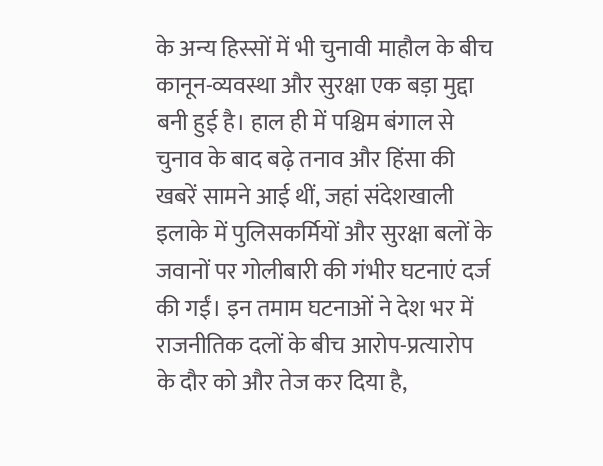के अन्य हिस्सों में भी चुनावी माहौल के बीच कानून-व्यवस्था और सुरक्षा एक बड़ा मुद्दा बनी हुई है। हाल ही में पश्चिम बंगाल से चुनाव के बाद बढ़े तनाव और हिंसा की खबरें सामने आई थीं, जहां संदेशखाली इलाके में पुलिसकर्मियों और सुरक्षा बलों के जवानों पर गोलीबारी की गंभीर घटनाएं दर्ज की गईं। इन तमाम घटनाओं ने देश भर में राजनीतिक दलों के बीच आरोप-प्रत्यारोप के दौर को और तेज कर दिया है,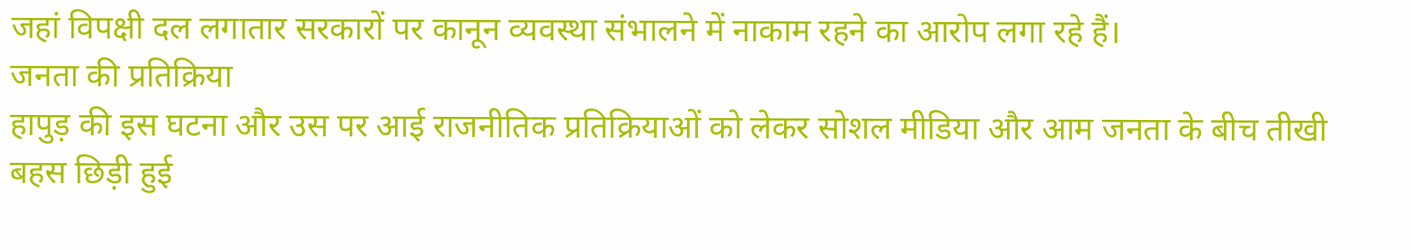जहां विपक्षी दल लगातार सरकारों पर कानून व्यवस्था संभालने में नाकाम रहने का आरोप लगा रहे हैं।
जनता की प्रतिक्रिया
हापुड़ की इस घटना और उस पर आई राजनीतिक प्रतिक्रियाओं को लेकर सोशल मीडिया और आम जनता के बीच तीखी बहस छिड़ी हुई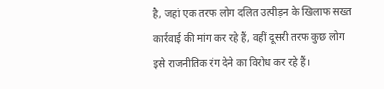है, जहां एक तरफ लोग दलित उत्पीड़न के खिलाफ सख्त कार्रवाई की मांग कर रहे हैं, वहीं दूसरी तरफ कुछ लोग इसे राजनीतिक रंग देने का विरोध कर रहे हैं।